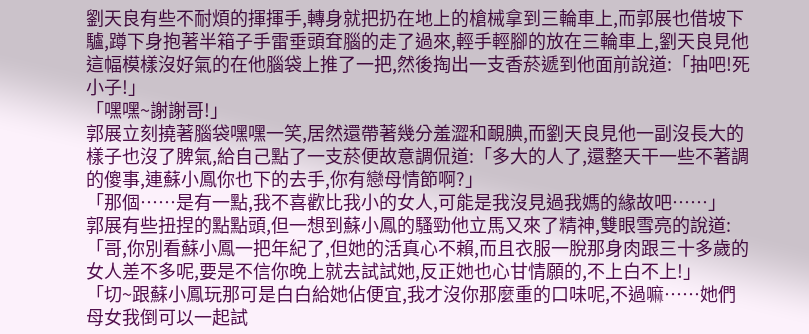劉天良有些不耐煩的揮揮手,轉身就把扔在地上的槍械拿到三輪車上,而郭展也借坡下驢,蹲下身抱著半箱子手雷垂頭耷腦的走了過來,輕手輕腳的放在三輪車上,劉天良見他這幅模樣沒好氣的在他腦袋上推了一把,然後掏出一支香菸遞到他面前說道:「抽吧!死小子!」
「嘿嘿~謝謝哥!」
郭展立刻撓著腦袋嘿嘿一笑,居然還帶著幾分羞澀和靦腆,而劉天良見他一副沒長大的樣子也沒了脾氣,給自己點了一支菸便故意調侃道:「多大的人了,還整天干一些不著調的傻事,連蘇小鳳你也下的去手,你有戀母情節啊?」
「那個……是有一點,我不喜歡比我小的女人,可能是我沒見過我媽的緣故吧……」
郭展有些扭捏的點點頭,但一想到蘇小鳳的騷勁他立馬又來了精神,雙眼雪亮的說道:「哥,你別看蘇小鳳一把年紀了,但她的活真心不賴,而且衣服一脫那身肉跟三十多歲的女人差不多呢,要是不信你晚上就去試試她,反正她也心甘情願的,不上白不上!」
「切~跟蘇小鳳玩那可是白白給她佔便宜,我才沒你那麼重的口味呢,不過嘛……她們母女我倒可以一起試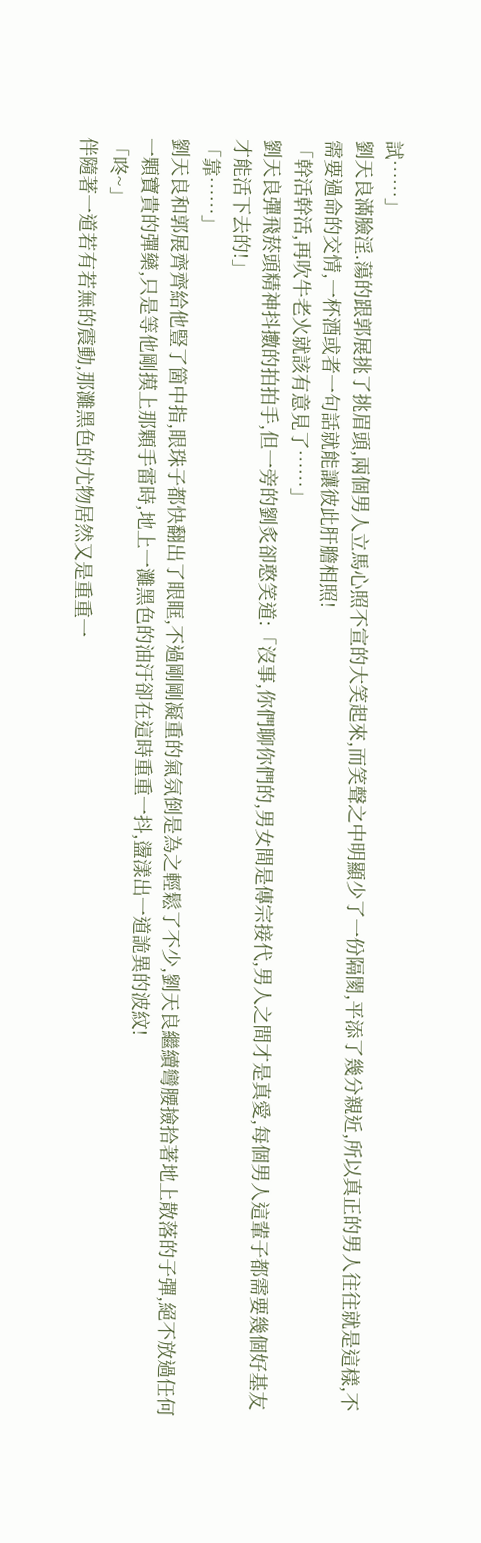試……」
劉天良滿臉淫.蕩的跟郭展挑了挑眉頭,兩個男人立馬心照不宣的大笑起來,而笑聲之中明顯少了一份隔閡,平添了幾分親近,所以真正的男人往往就是這樣,不需要過命的交情,一杯酒或者一句話就能讓彼此肝膽相照!
「幹活幹活,再吹牛老火就該有意見了……」
劉天良彈飛菸頭精神抖擻的拍拍手,但一旁的劉炙卻憨笑道:「沒事,你們聊你們的,男女間是傳宗接代,男人之間才是真愛,每個男人這輩子都需要幾個好基友才能活下去的!」
「靠……」
劉天良和郭展齊齊給他豎了箇中指,眼珠子都快翻出了眼眶,不過剛剛凝重的氣氛倒是為之輕鬆了不少,劉天良繼續彎腰撿拾著地上散落的子彈,絕不放過任何一顆寶貴的彈藥,只是等他剛摸上那顆手雷時,地上一灘黑色的油汙卻在這時重重一抖,盪漾出一道詭異的波紋!
「咚~」
伴隨著一道若有若無的震動,那灘黑色的尤物居然又是重重一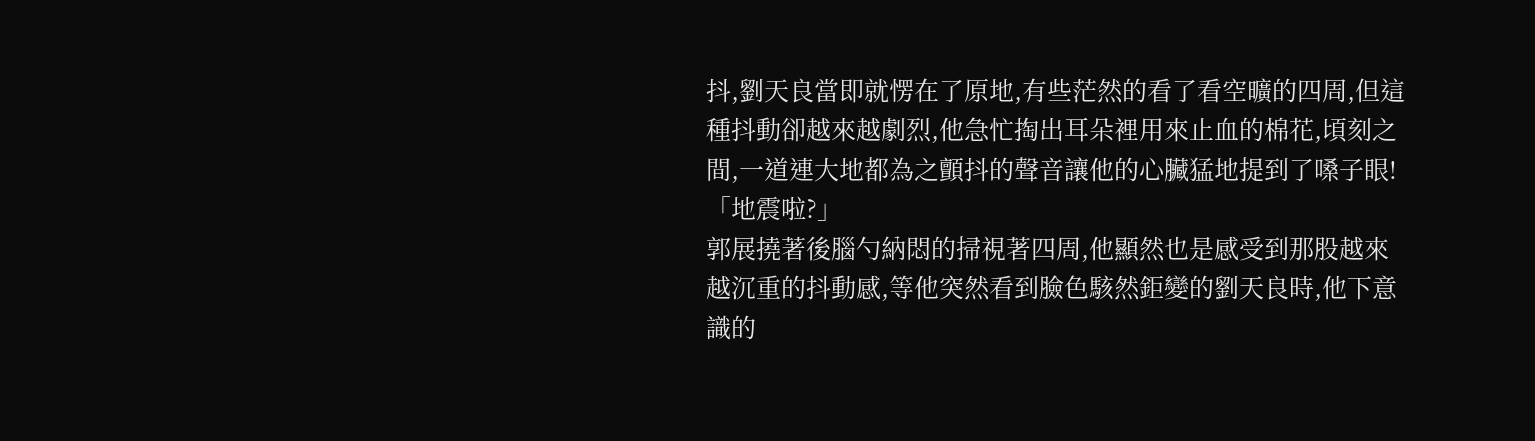抖,劉天良當即就愣在了原地,有些茫然的看了看空曠的四周,但這種抖動卻越來越劇烈,他急忙掏出耳朵裡用來止血的棉花,頃刻之間,一道連大地都為之顫抖的聲音讓他的心臟猛地提到了嗓子眼!
「地震啦?」
郭展撓著後腦勺納悶的掃視著四周,他顯然也是感受到那股越來越沉重的抖動感,等他突然看到臉色駭然鉅變的劉天良時,他下意識的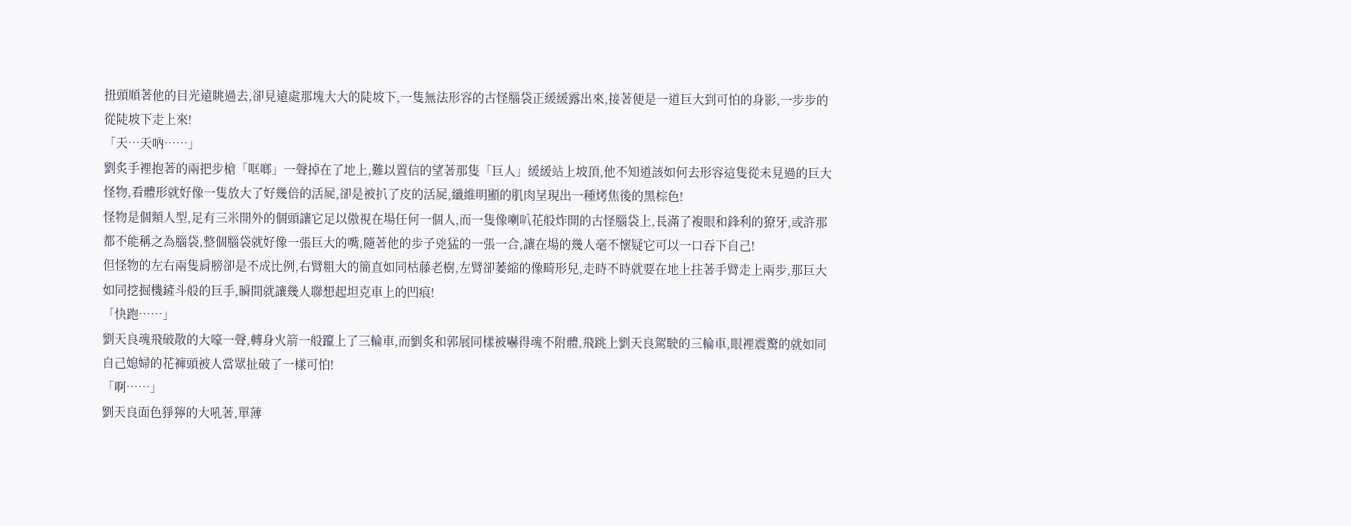扭頭順著他的目光遠眺過去,卻見遠處那塊大大的陡坡下,一隻無法形容的古怪腦袋正緩緩露出來,接著便是一道巨大到可怕的身影,一步步的從陡坡下走上來!
「天…天吶……」
劉炙手裡抱著的兩把步槍「哐啷」一聲掉在了地上,難以置信的望著那隻「巨人」緩緩站上坡頂,他不知道該如何去形容這隻從未見過的巨大怪物,看體形就好像一隻放大了好幾倍的活屍,卻是被扒了皮的活屍,纖維明顯的肌肉呈現出一種烤焦後的黑棕色!
怪物是個類人型,足有三米開外的個頭讓它足以傲視在場任何一個人,而一隻像喇叭花般炸開的古怪腦袋上,長滿了複眼和鋒利的獠牙,或許那都不能稱之為腦袋,整個腦袋就好像一張巨大的嘴,隨著他的步子兇猛的一張一合,讓在場的幾人毫不懷疑它可以一口吞下自己!
但怪物的左右兩隻肩膀卻是不成比例,右臂粗大的簡直如同枯藤老樹,左臂卻萎縮的像畸形兒,走時不時就要在地上拄著手臂走上兩步,那巨大如同挖掘機鏟斗般的巨手,瞬間就讓幾人聯想起坦克車上的凹痕!
「快跑……」
劉天良魂飛破散的大嚎一聲,轉身火箭一般躥上了三輪車,而劉炙和郭展同樣被嚇得魂不附體,飛跳上劉天良駕駛的三輪車,眼裡震驚的就如同自己媳婦的花褲頭被人當眾扯破了一樣可怕!
「啊……」
劉天良面色猙獰的大吼著,單薄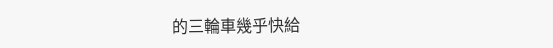的三輪車幾乎快給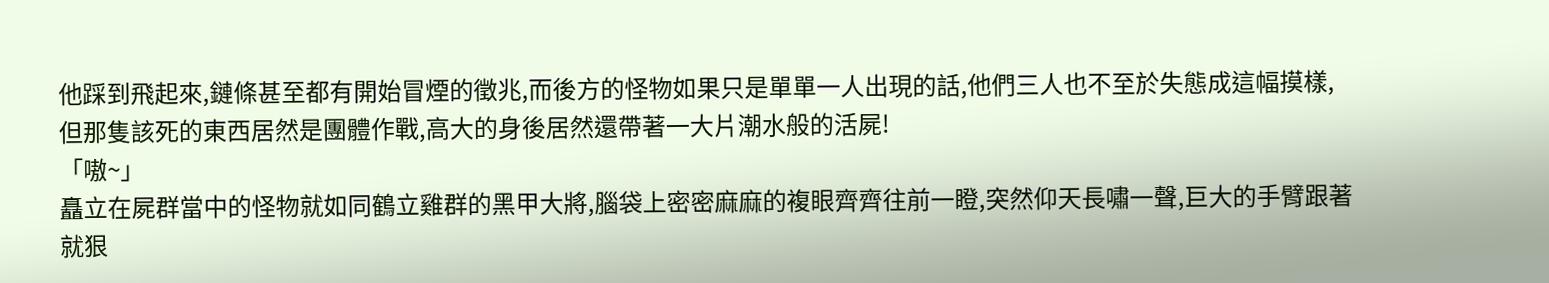他踩到飛起來,鏈條甚至都有開始冒煙的徵兆,而後方的怪物如果只是單單一人出現的話,他們三人也不至於失態成這幅摸樣,但那隻該死的東西居然是團體作戰,高大的身後居然還帶著一大片潮水般的活屍!
「嗷~」
矗立在屍群當中的怪物就如同鶴立雞群的黑甲大將,腦袋上密密麻麻的複眼齊齊往前一瞪,突然仰天長嘯一聲,巨大的手臂跟著就狠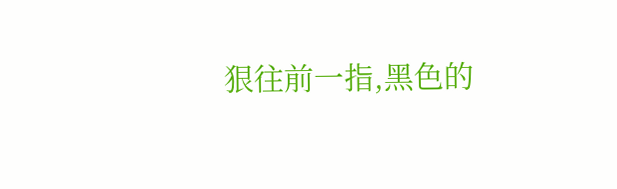狠往前一指,黑色的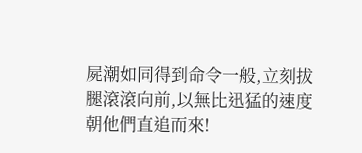屍潮如同得到命令一般,立刻拔腿滾滾向前,以無比迅猛的速度朝他們直追而來!